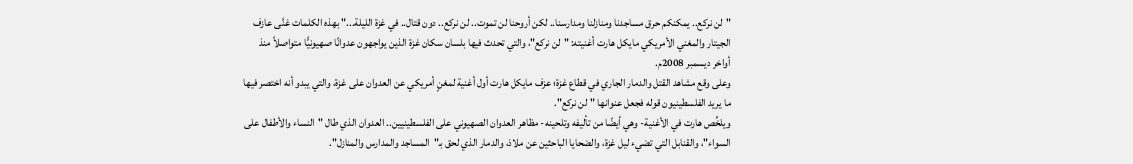"لن نركع.. يمكنكم حرق مساجدنا ومنازلنا ومدارسنا.. لكن أروحنا لن تموت.. لن نركع.. دون قتال.. في غزة الليلة..." بهذه الكلمات غنَّى عازف الجيتار والمغني الأمريكي مايكل هارت أغنيته: "لن نركع"، والتي تحدث فيها بلسان سكان غزة الذين يواجهون عدوانًا صهيونيًّا متواصلاً منذ أواخر ديسمبر 2008م.
وعلى وقع مشاهد القتل والدمار الجاري في قطاع غزة؛ عزف مايكل هارت أول أغنية لمغنٍ أمريكي عن العدوان على غزة، والتي يبدو أنه اختصر فيها ما يريد الفلسطينيون قوله فجعل عنوانها "لن نركع".
ويلخِّص هارت في الأغنية- وهي أيضًا من تأليفه وتلحينه- مظاهر العدوان الصهيوني على الفلسطينيين.. العدوان الذي طال "النساء والأطفال على السواء"، والقنابل التي تضيء ليل غزة، والضحايا الباحثين عن ملاذ، والدمار الذي لحق بـ"المساجد والمدارس والمنازل".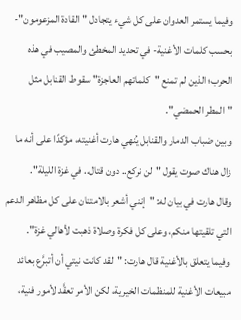وفيما يستمر العدوان على كل شيء يتجادل "القادة المزعومون"- بحسب كلمات الأغنية- في تحديد المخطئ والمصيب في هذه الحرب؛ الذين لم تمنع "كلماتهم العاجزة" سقوط القنابل مثل "المطر الحمضي".
وبين ضباب الدمار والقنابل يُنهي هارت أغنيته، مؤكدًا على أنه ما زال هناك صوت يقول "لن نركع.. دون قتال.. في غزة الليلة".
وقال هارت في بيان له: "إنني أشعر بالامتنان على كل مظاهر الدعم التي تلقيتها منكم، وعلى كل فكرة وصلاة ذهبت لأهالي غزة".
وفيما يتعلق بالأغنية قال هارت: "لقد كانت نيتي أن أتبرَّع بعائد مبيعات الأغنية للمنظمات الخيرية، لكن الأمر تعقَّد لأمور فنية،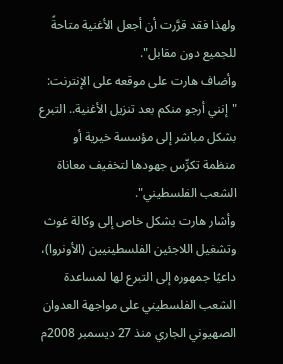ولهذا فقد قرَّرت أن أجعل الأغنية متاحةً للجميع دون مقابل".
وأضاف هارت على موقعه على الإنترنت: "إنني أرجو منكم بعد تنزيل الأغنية.. التبرع بشكل مباشر إلى مؤسسة خيرية أو منظمة تكرِّس جهودها لتخفيف معاناة الشعب الفلسطيني".
وأشار هارت بشكل خاص إلى وكالة غوث وتشغيل اللاجئين الفلسطينيين (الأونروا)، داعيًا جمهوره إلى التبرع لها لمساعدة الشعب الفلسطيني على مواجهة العدوان الصهيوني الجاري منذ 27 ديسمبر 2008م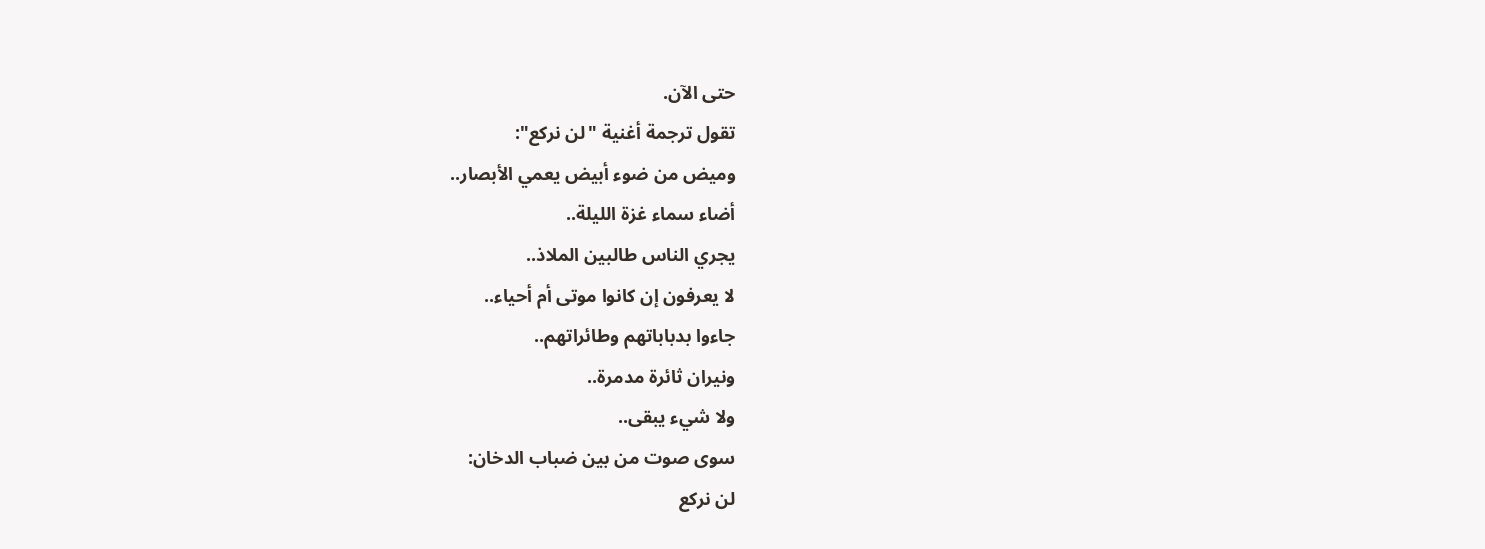حتى الآن.
تقول ترجمة أغنية "لن نركع":
وميض من ضوء أبيض يعمي الأبصار..
أضاء سماء غزة الليلة..
يجري الناس طالبين الملاذ..
لا يعرفون إن كانوا موتى أم أحياء..
جاءوا بدباباتهم وطائراتهم..
ونيران ثائرة مدمرة..
ولا شيء يبقى..
سوى صوت من بين ضباب الدخان:
لن نركع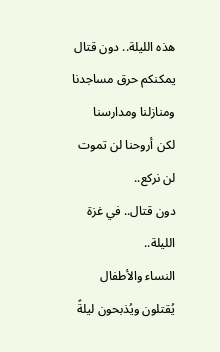هذه الليلة.. دون قتال
يمكنكم حرق مساجدنا ومنازلنا ومدارسنا
لكن أروحنا لن تموت
لن نركع..
دون قتال.. في غزة الليلة..
النساء والأطفال
يُقتلون ويُذبحون ليلةً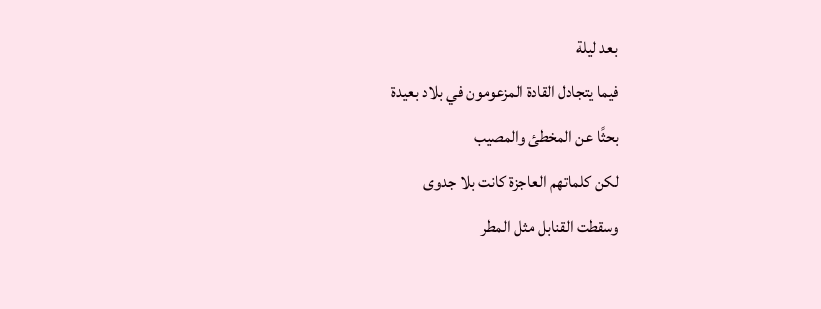بعد ليلة
فيما يتجادل القادة المزعومون في بلاد بعيدة
بحثًا عن المخطئ والمصيب
لكن كلماتهم العاجزة كانت بلا جدوى
وسقطت القنابل مثل المطر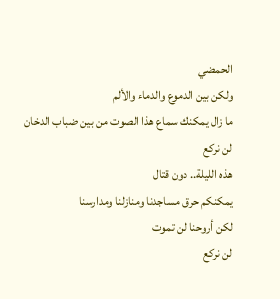الحمضي
ولكن بين الدموع والدماء والألم
ما زال يمكنك سماع هذا الصوت من بين ضباب الدخان
لن نركع
هذه الليلة.. دون قتال
يمكنكم حرق مساجدنا ومنازلنا ومدارسنا
لكن أروحنا لن تموت
لن نركع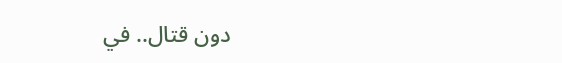دون قتال.. في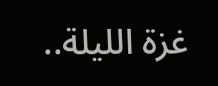غزة الليلة..